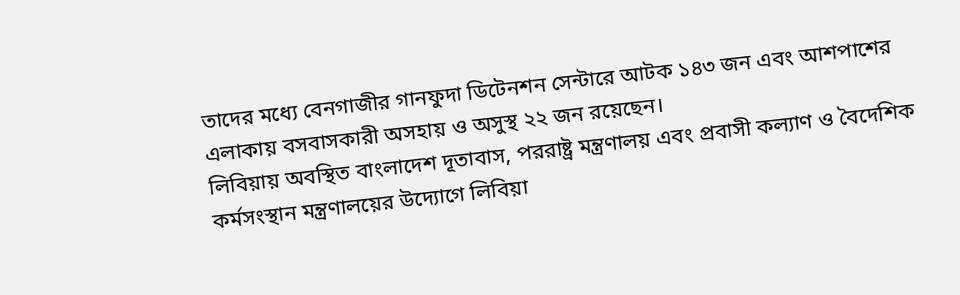তাদের মধ্যে বেনগাজীর গানফুদা ডিটেনশন সেন্টারে আটক ১৪৩ জন এবং আশপাশের এলাকায় বসবাসকারী অসহায় ও অসুস্থ ২২ জন রয়েছেন।
লিবিয়ায় অবস্থিত বাংলাদেশ দূতাবাস, পররাষ্ট্র মন্ত্রণালয় এবং প্রবাসী কল্যাণ ও বৈদেশিক কর্মসংস্থান মন্ত্রণালয়ের উদ্যোগে লিবিয়া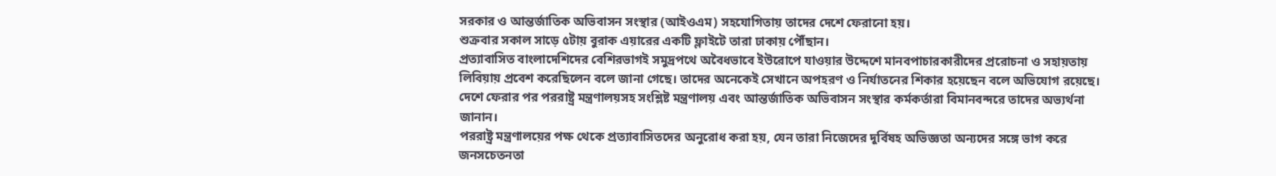সরকার ও আন্তর্জাতিক অভিবাসন সংস্থার (আইওএম) সহযোগিতায় তাদের দেশে ফেরানো হয়।
শুক্রবার সকাল সাড়ে ৫টায় বুরাক এয়ারের একটি ফ্লাইটে তারা ঢাকায় পৌঁছান।
প্রত্যাবাসিত বাংলাদেশিদের বেশিরভাগই সমুদ্রপথে অবৈধভাবে ইউরোপে যাওয়ার উদ্দেশে মানবপাচারকারীদের প্ররোচনা ও সহায়তায় লিবিয়ায় প্রবেশ করেছিলেন বলে জানা গেছে। তাদের অনেকেই সেখানে অপহরণ ও নির্যাতনের শিকার হয়েছেন বলে অভিযোগ রয়েছে। দেশে ফেরার পর পররাষ্ট্র মন্ত্রণালয়সহ সংশ্লিষ্ট মন্ত্রণালয় এবং আন্তর্জাতিক অভিবাসন সংস্থার কর্মকর্তারা বিমানবন্দরে তাদের অভ্যর্থনা জানান।
পররাষ্ট্র মন্ত্রণালয়ের পক্ষ থেকে প্রত্যাবাসিতদের অনুরোধ করা হয়, যেন তারা নিজেদের দুর্বিষহ অভিজ্ঞতা অন্যদের সঙ্গে ভাগ করে জনসচেতনতা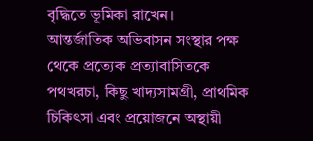বৃদ্ধিতে ভূমিকা রাখেন।
আন্তর্জাতিক অভিবাসন সংস্থার পক্ষ থেকে প্রত্যেক প্রত্যাবাসিতকে পথখরচা, কিছু খাদ্যসামগ্রী, প্রাথমিক চিকিৎসা এবং প্রয়োজনে অস্থায়ী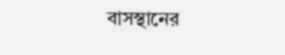বাসস্থানের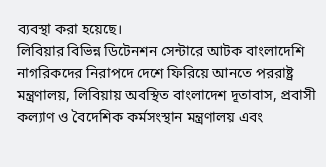ব্যবস্থা করা হয়েছে।
লিবিয়ার বিভিন্ন ডিটেনশন সেন্টারে আটক বাংলাদেশি নাগরিকদের নিরাপদে দেশে ফিরিয়ে আনতে পররাষ্ট্র মন্ত্রণালয়, লিবিয়ায় অবস্থিত বাংলাদেশ দূতাবাস, প্রবাসী কল্যাণ ও বৈদেশিক কর্মসংস্থান মন্ত্রণালয় এবং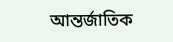আন্তর্জাতিক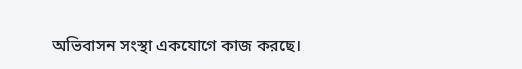অভিবাসন সংস্থা একযোগে কাজ করছে।